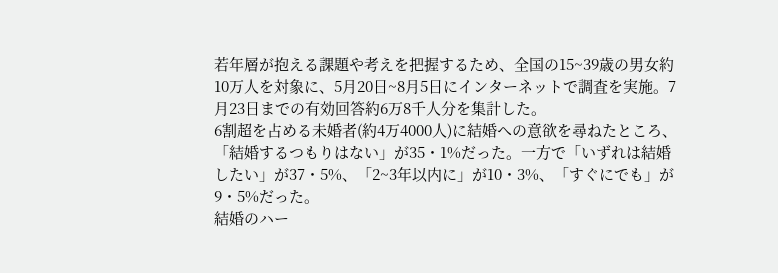若年層が抱える課題や考えを把握するため、全国の15~39歳の男女約10万人を対象に、5月20日~8月5日にインターネットで調査を実施。7月23日までの有効回答約6万8千人分を集計した。
6割超を占める未婚者(約4万4000人)に結婚への意欲を尋ねたところ、「結婚するつもりはない」が35・1%だった。一方で「いずれは結婚したい」が37・5%、「2~3年以内に」が10・3%、「すぐにでも」が9・5%だった。
結婚のハー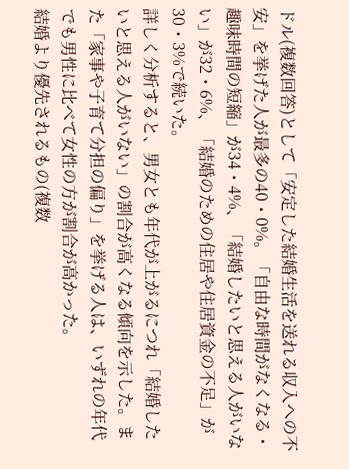ドル(複数回答)として「安定した結婚生活を送れる収入への不安」を挙げた人が最多の40・0%。「自由な時間がなくなる・趣味時間の短縮」が34・4%、「結婚したいと思える人がいない」が32・6%、「結婚のための住居や住居資金の不足」が30・3%で続いた。
詳しく分析すると、男女とも年代が上がるにつれ「結婚したいと思える人がいない」の割合が高くなる傾向を示した。また「家事や子育て分担の偏り」を挙げる人は、いずれの年代でも男性に比べて女性の方が割合が高かった。
結婚より優先されるもの(複数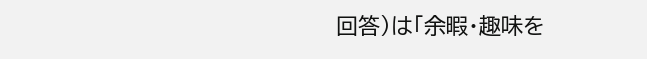回答)は「余暇・趣味を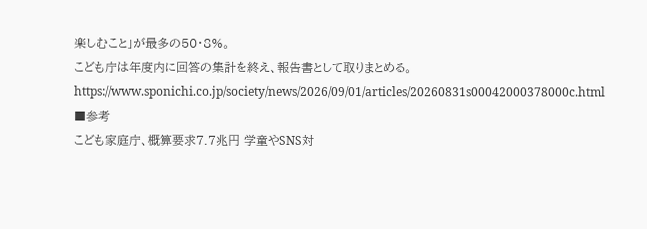楽しむこと」が最多の50・8%。
こども庁は年度内に回答の集計を終え、報告書として取りまとめる。
https://www.sponichi.co.jp/society/news/2026/09/01/articles/20260831s00042000378000c.html
■参考
こども家庭庁、概算要求7.7兆円 学童やSNS対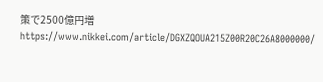策で2500億円増
https://www.nikkei.com/article/DGXZQOUA215Z00R20C26A8000000/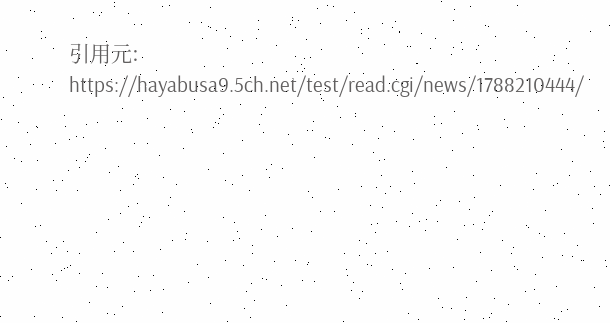引用元: https://hayabusa9.5ch.net/test/read.cgi/news/1788210444/